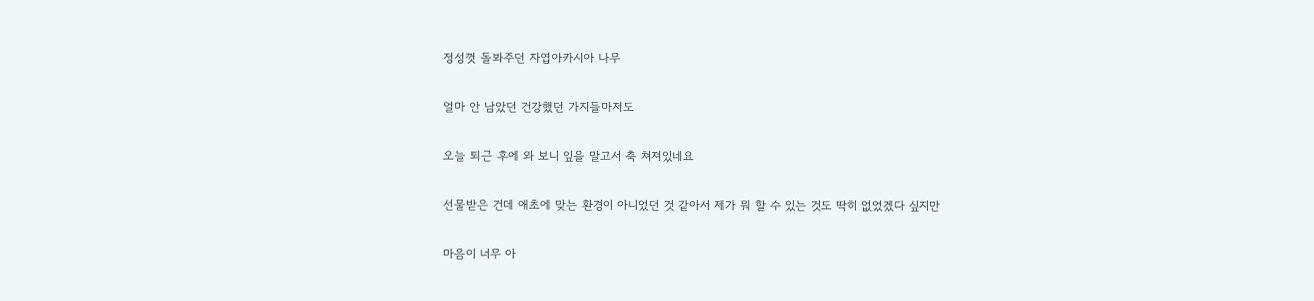정성껏 돌봐주던 자엽아카시아 나무

얼마 안 남았던 건강했던 가지들마저도

오늘 퇴근 후에 와 보니 잎을 말고서 축 쳐져있네요

선물받은 건데 애초에 맞는 환경이 아니었던 것 같아서 제가 뭐 할 수 있는 것도 딱히 없었겠다 싶지만

마음이 너무 아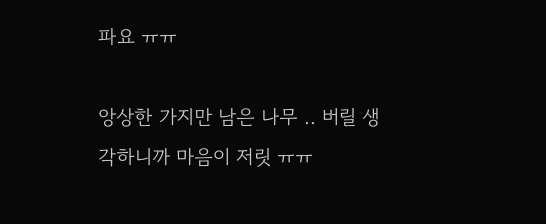파요 ㅠㅠ

앙상한 가지만 남은 나무 .. 버릴 생각하니까 마음이 저릿 ㅠㅠ